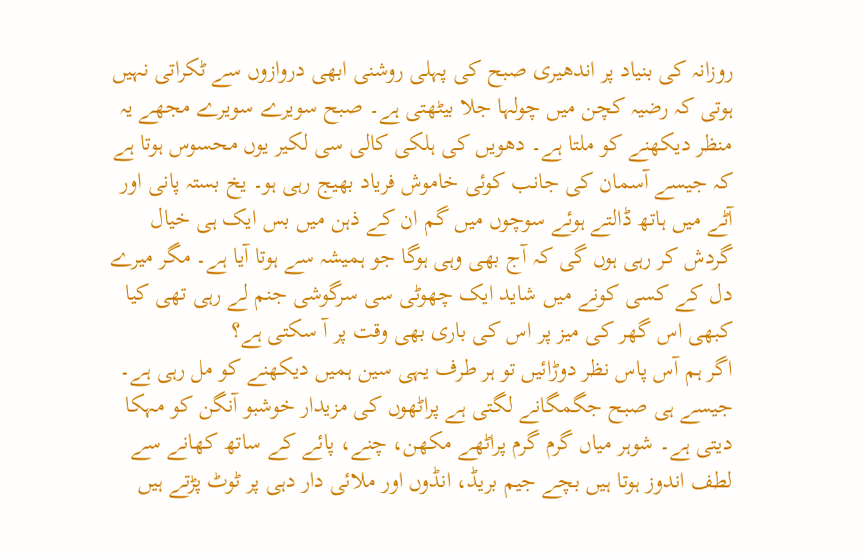روزانہ کی بنیاد پر اندھیری صبح کی پہلی روشنی ابھی دروازوں سے ٹکراتی نہیں ہوتی کہ رضیہ کچن میں چولہا جلا بیٹھتی ہے۔ صبح سویرے سویرے مجھے یہ منظر دیکھنے کو ملتا ہے۔ دھویں کی ہلکی کالی سی لکیر یوں محسوس ہوتا ہے کہ جیسے آسمان کی جانب کوئی خاموش فریاد بھیج رہی ہو۔ یخ بستہ پانی اور آٹے میں ہاتھ ڈالتے ہوئے سوچوں میں گم ان کے ذہن میں بس ایک ہی خیال گردش کر رہی ہوں گی کہ آج بھی وہی ہوگا جو ہمیشہ سے ہوتا آیا ہے۔ مگر میرے دل کے کسی کونے میں شاید ایک چھوٹی سی سرگوشی جنم لے رہی تھی کیا کبھی اس گھر کی میز پر اس کی باری بھی وقت پر آ سکتی ہے؟
اگر ہم آس پاس نظر دوڑائیں تو ہر طرف یہی سین ہمیں دیکھنے کو مل رہی ہے۔ جیسے ہی صبح جگمگانے لگتی ہے پراٹھوں کی مزیدار خوشبو آنگن کو مہکا دیتی ہے۔ شوہر میاں گرم گرم پراٹھے مکھن، چنے، پائے کے ساتھ کھانے سے لطف اندوز ہوتا ہیں بچے جیم بریڈ، انڈوں اور ملائی دار دہی پر ٹوٹ پڑتے ہیں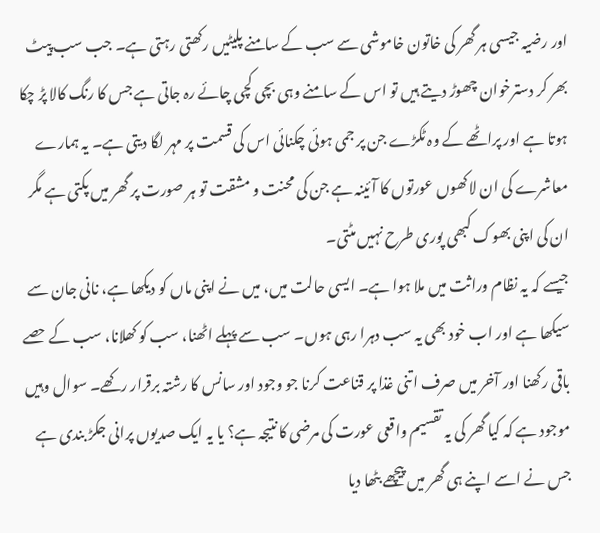اور رضیہ جیسی ہر گھر کی خاتون خاموشی سے سب کے سامنے پلیٹیں رکھتی رہتی ہے۔ جب سب پیٹ بھر کر دسترخوان چھوڑ دیتے ہیں تو اس کے سامنے وہی بچی کچی چائے رہ جاتی ہے جس کا رنگ کالا پڑ چکا ہوتا ہے اور پراٹھے کے وہ ٹکڑے جن پر جمی ہوئی چکنائی اس کی قسمت پر مہر لگا دیتی ہے۔ یہ ہمارے معاشرے کی ان لاکھوں عورتوں کا آئینہ ہے جن کی محنت و مشقت تو ہر صورت پر گھر میں پکتی ہے مگر ان کی اپنی بھوک کبھی پوری طرح نہیں مٹتی۔
جیسے کہ یہ نظام وراثت میں ملا ہوا ہے۔ ایسی حالت میں، میں نے اپنی ماں کو دیکھا ہے، نانی جان سے سیکھا ہے اور اب خود بھی یہ سب دہرا رہی ہوں۔ سب سے پہلے اٹھنا، سب کو کھلانا، سب کے حصے باقی رکھنا اور آخر میں صرف اتنی غذا پر قناعت کرنا جو وجود اور سانس کا رشتہ برقرار رکھے۔ سوال وہیں موجود ہے کہ کیا گھر کی یہ تقسیم واقعی عورت کی مرضی کا نتیجہ ہے؟ یا یہ ایک صدیوں پرانی جکڑ بندی ہے جس نے اسے اپنے ہی گھر میں پیچھے بٹھا دیا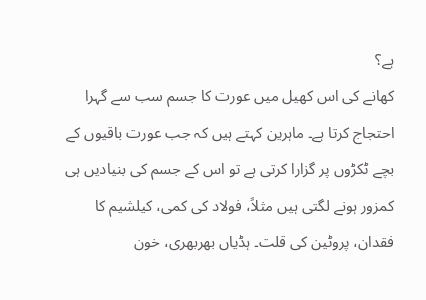ہے؟
کھانے کی اس کھیل میں عورت کا جسم سب سے گہرا احتجاج کرتا ہے۔ ماہرین کہتے ہیں کہ جب عورت باقیوں کے بچے ٹکڑوں پر گزارا کرتی ہے تو اس کے جسم کی بنیادیں ہی کمزور ہونے لگتی ہیں مثلاً، فولاد کی کمی، کیلشیم کا فقدان، پروٹین کی قلت۔ ہڈیاں بھربھری، خون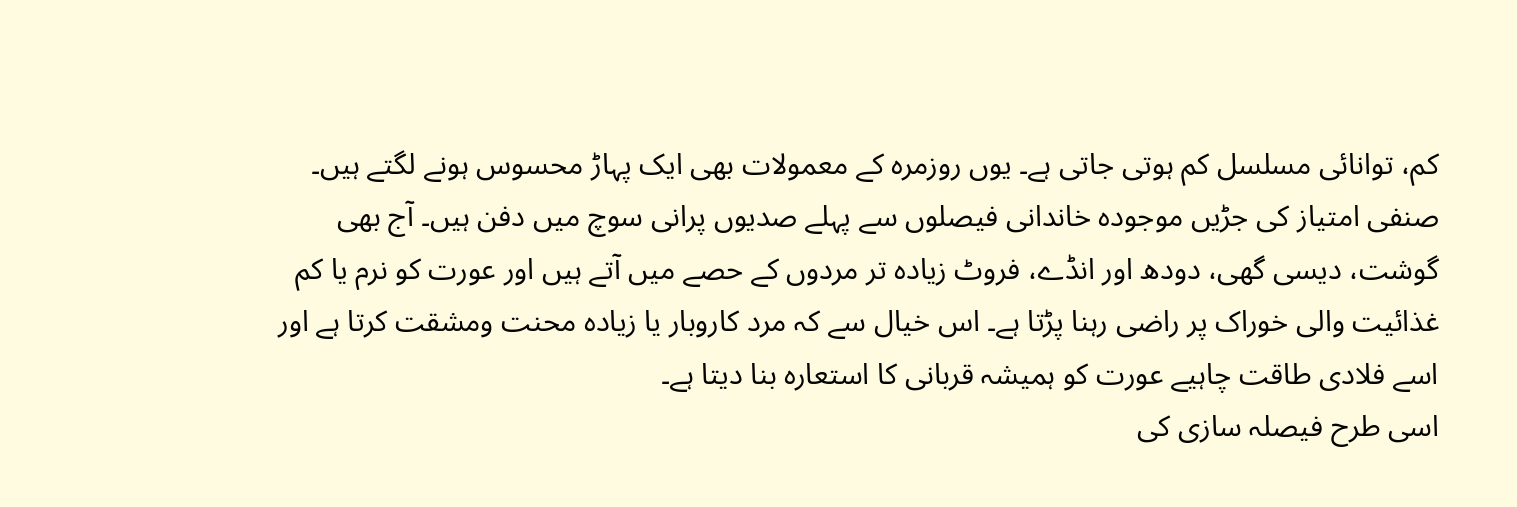کم، توانائی مسلسل کم ہوتی جاتی ہے۔ یوں روزمرہ کے معمولات بھی ایک پہاڑ محسوس ہونے لگتے ہیں۔
صنفی امتیاز کی جڑیں موجودہ خاندانی فیصلوں سے پہلے صدیوں پرانی سوچ میں دفن ہیں۔ آج بھی گوشت، دیسی گھی، دودھ اور انڈے، فروٹ زیادہ تر مردوں کے حصے میں آتے ہیں اور عورت کو نرم یا کم غذائیت والی خوراک پر راضی رہنا پڑتا ہے۔ اس خیال سے کہ مرد کاروبار یا زیادہ محنت ومشقت کرتا ہے اور اسے فلادی طاقت چاہیے عورت کو ہمیشہ قربانی کا استعارہ بنا دیتا ہے۔
اسی طرح فیصلہ سازی کی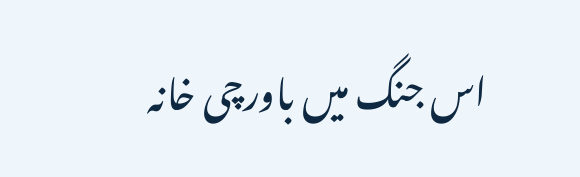اس جنگ میں باورچی خانہ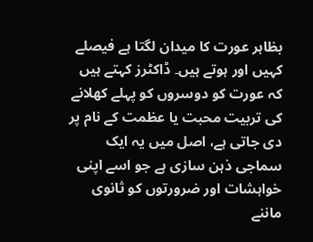بظاہر عورت کا میدان لگتا ہے فیصلے کہیں اور ہوتے ہیں۔ ڈاکٹرز کہتے ہیں کہ عورت کو دوسروں کو پہلے کھلانے کی تربیت محبت یا عظمت کے نام پر دی جاتی ہے، اصل میں یہ ایک سماجی ذہن سازی ہے جو اسے اپنی خواہشات اور ضرورتوں کو ثانوی ماننے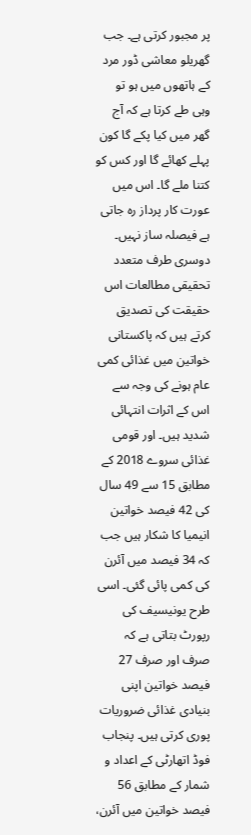پر مجبور کرتی ہے۔ جب گھریلو معاشی ڈور مرد کے ہاتھوں میں ہو تو وہی طے کرتا ہے کہ آج گھر میں کیا پکے گا کون پہلے کھائے گا اور کس کو کتنا ملے گا۔ اس میں عورت کار پرداز رہ جاتی ہے فیصلہ ساز نہیں۔
دوسری طرف متعدد تحقیقی مطالعات اس حقیقت کی تصدیق کرتے ہیں کہ پاکستانی خواتین میں غذائی کمی عام ہونے کی وجہ سے اس کے اثرات انتہائی شدید ہیں۔ اور قومی غذائی سروے 2018 کے مطابق 15 سے 49 سال کی 42 فیصد خواتین انیمیا کا شکار ہیں جب کہ 34 فیصد میں آئرن کی کمی پائی گئی۔ اسی طرح یونیسیف کی رپورٹ بتاتی ہے کہ صرف اور صرف 27 فیصد خواتین اپنی بنیادی غذائی ضروریات پوری کرتی ہیں۔ پنجاب فوڈ اتھارٹی کے اعداد و شمار کے مطابق 56 فیصد خواتین میں آئرن،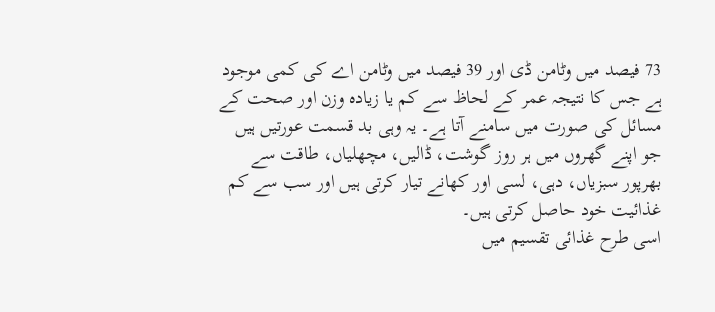73 فیصد میں وٹامن ڈی اور 39 فیصد میں وٹامن اے کی کمی موجود ہے جس کا نتیجہ عمر کے لحاظ سے کم یا زیادہ وزن اور صحت کے مسائل کی صورت میں سامنے آتا ہے۔ یہ وہی بد قسمت عورتیں ہیں جو اپنے گھروں میں ہر روز گوشت، ڈالیں، مچھلیاں، طاقت سے بھرپور سبزیاں، دہی، لسی اور کھانے تیار کرتی ہیں اور سب سے کم غذائیت خود حاصل کرتی ہیں۔
اسی طرح غذائی تقسیم میں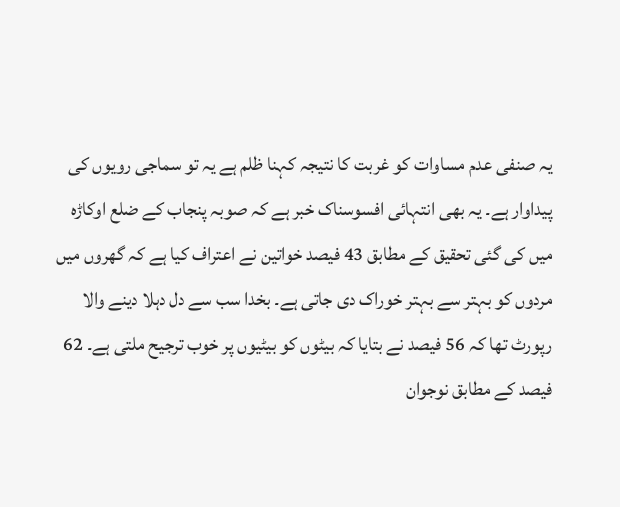یہ صنفی عدم مساوات کو غربت کا نتیجہ کہنا ظلم ہے یہ تو سماجی رویوں کی پیداوار ہے۔ یہ بھی انتہائی افسوسناک خبر ہے کہ صوبہ پنجاب کے ضلع اوکاڑہ میں کی گئی تحقیق کے مطابق 43 فیصد خواتین نے اعتراف کیا ہے کہ گھروں میں مردوں کو بہتر سے بہتر خوراک دی جاتی ہے۔ بخدا سب سے دل دہلا دینے والا رپورٹ تھا کہ 56 فیصد نے بتایا کہ بیٹوں کو بیٹیوں پر خوب ترجیح ملتی ہے۔ 62 فیصد کے مطابق نوجوان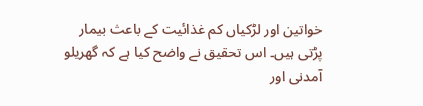خواتین اور لڑکیاں کم غذائیت کے باعث بیمار پڑتی ہیں۔ اس تحقیق نے واضح کیا ہے کہ گھریلو آمدنی اور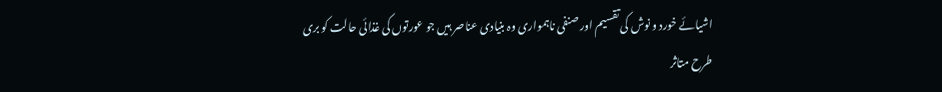اشیائے خورد و نوش کی تقسیم اور صنفی ناہمواری وہ بنیادی عناصر ہیں جو عورتوں کی غذائی حالت کو بری طرح متاثر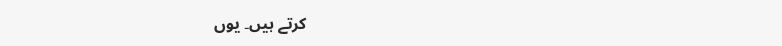کرتے ہیں۔ یوں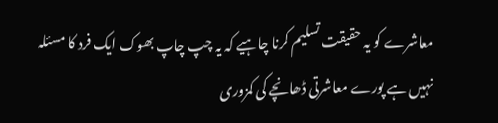معاشرے کو یہ حقیقت تسلیم کرنا چاہیے کہ یہ چپ چاپ بھوک ایک فرد کا مسئلہ نہیں ہے پورے معاشرتی ڈھانچے کی کمزوری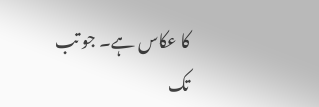کا عکاس ہے۔ جو تب تک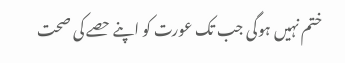ختم نہیں ہوگی جب تک عورت کو اپنے حصے کی صحت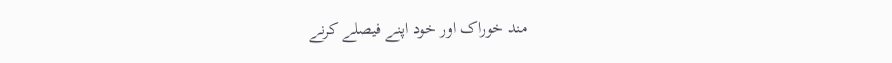مند خوراک اور خود اپنے فیصلے کرنے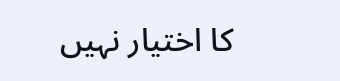کا اختیار نہیں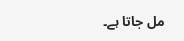مل جاتا ہے۔